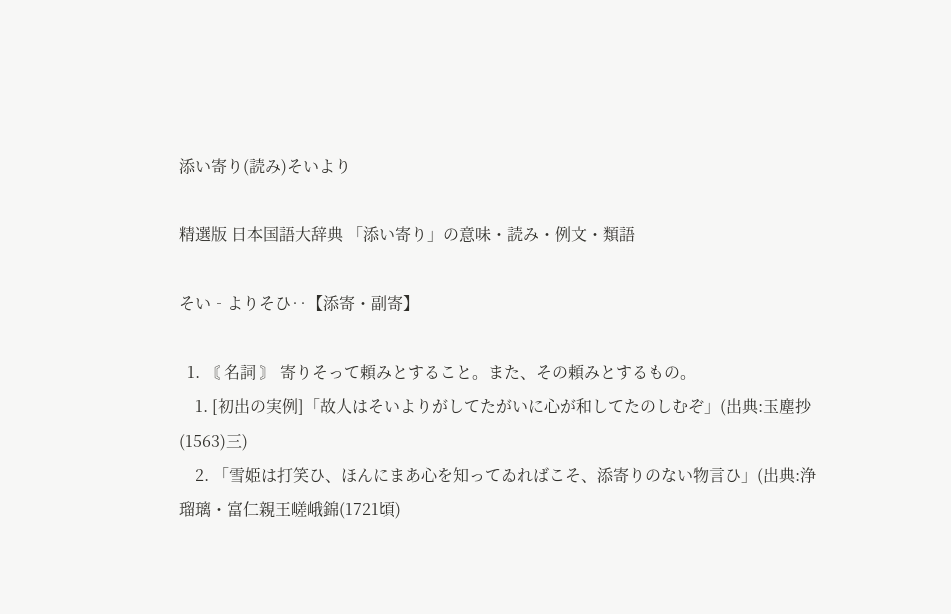添い寄り(読み)そいより

精選版 日本国語大辞典 「添い寄り」の意味・読み・例文・類語

そい‐よりそひ‥【添寄・副寄】

  1. 〘 名詞 〙 寄りそって頼みとすること。また、その頼みとするもの。
    1. [初出の実例]「故人はそいよりがしてたがいに心が和してたのしむぞ」(出典:玉塵抄(1563)三)
    2. 「雪姫は打笑ひ、ほんにまあ心を知ってゐればこそ、添寄りのない物言ひ」(出典:浄瑠璃・富仁親王嵯峨錦(1721頃)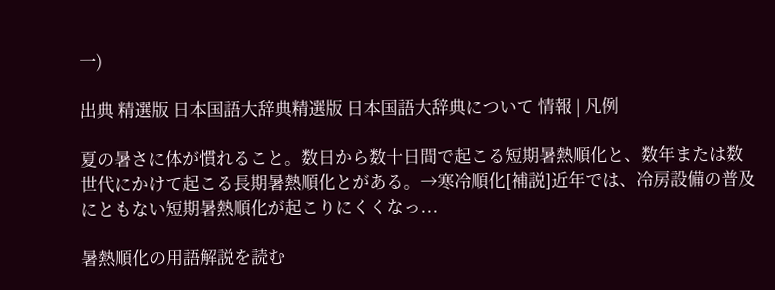一)

出典 精選版 日本国語大辞典精選版 日本国語大辞典について 情報 | 凡例

夏の暑さに体が慣れること。数日から数十日間で起こる短期暑熱順化と、数年または数世代にかけて起こる長期暑熱順化とがある。→寒冷順化[補説]近年では、冷房設備の普及にともない短期暑熱順化が起こりにくくなっ...

暑熱順化の用語解説を読む